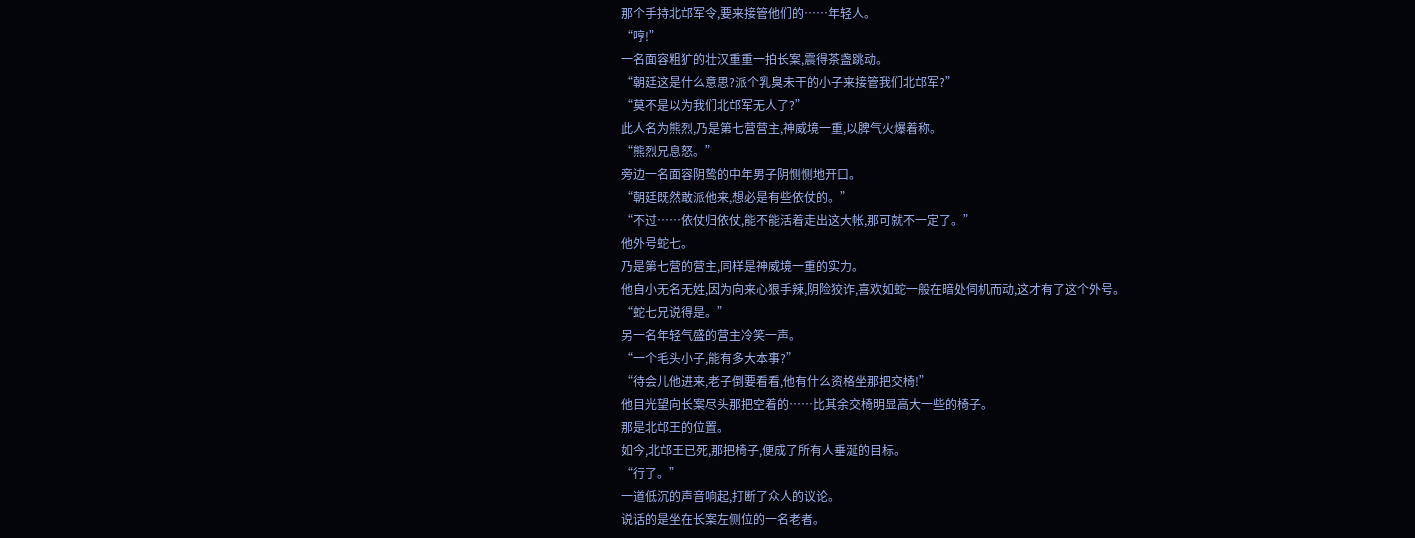那个手持北邙军令,要来接管他们的……年轻人。
“哼!”
一名面容粗犷的壮汉重重一拍长案,震得茶盏跳动。
“朝廷这是什么意思?派个乳臭未干的小子来接管我们北邙军?”
“莫不是以为我们北邙军无人了?”
此人名为熊烈,乃是第七营营主,神威境一重,以脾气火爆着称。
“熊烈兄息怒。”
旁边一名面容阴鸷的中年男子阴恻恻地开口。
“朝廷既然敢派他来,想必是有些依仗的。”
“不过……依仗归依仗,能不能活着走出这大帐,那可就不一定了。”
他外号蛇七。
乃是第七营的营主,同样是神威境一重的实力。
他自小无名无姓,因为向来心狠手辣,阴险狡诈,喜欢如蛇一般在暗处伺机而动,这才有了这个外号。
“蛇七兄说得是。”
另一名年轻气盛的营主冷笑一声。
“一个毛头小子,能有多大本事?”
“待会儿他进来,老子倒要看看,他有什么资格坐那把交椅!”
他目光望向长案尽头那把空着的……比其余交椅明显高大一些的椅子。
那是北邙王的位置。
如今,北邙王已死,那把椅子,便成了所有人垂涎的目标。
“行了。”
一道低沉的声音响起,打断了众人的议论。
说话的是坐在长案左侧位的一名老者。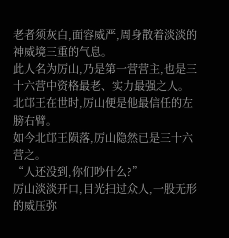老者须灰白,面容威严,周身散着淡淡的神威境三重的气息。
此人名为厉山,乃是第一营营主,也是三十六营中资格最老、实力最强之人。
北邙王在世时,厉山便是他最信任的左膀右臂。
如今北邙王陨落,厉山隐然已是三十六营之。
“人还没到,你们吵什么?”
厉山淡淡开口,目光扫过众人,一股无形的威压弥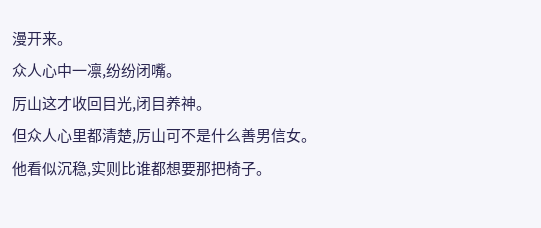漫开来。
众人心中一凛,纷纷闭嘴。
厉山这才收回目光,闭目养神。
但众人心里都清楚,厉山可不是什么善男信女。
他看似沉稳,实则比谁都想要那把椅子。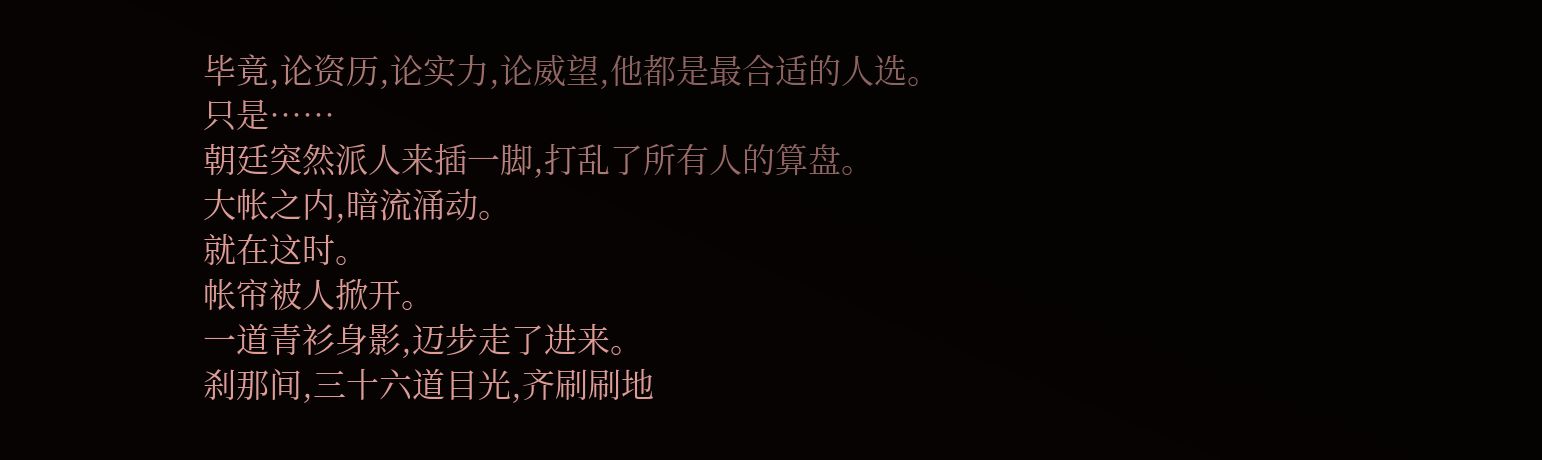毕竟,论资历,论实力,论威望,他都是最合适的人选。
只是……
朝廷突然派人来插一脚,打乱了所有人的算盘。
大帐之内,暗流涌动。
就在这时。
帐帘被人掀开。
一道青衫身影,迈步走了进来。
刹那间,三十六道目光,齐刷刷地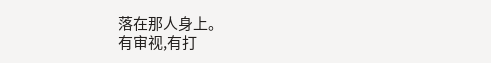落在那人身上。
有审视,有打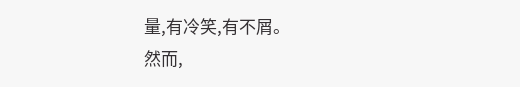量,有冷笑,有不屑。
然而,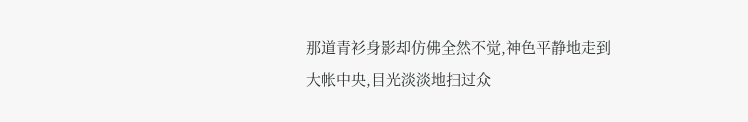那道青衫身影却仿佛全然不觉,神色平静地走到大帐中央,目光淡淡地扫过众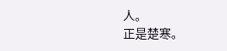人。
正是楚寒。